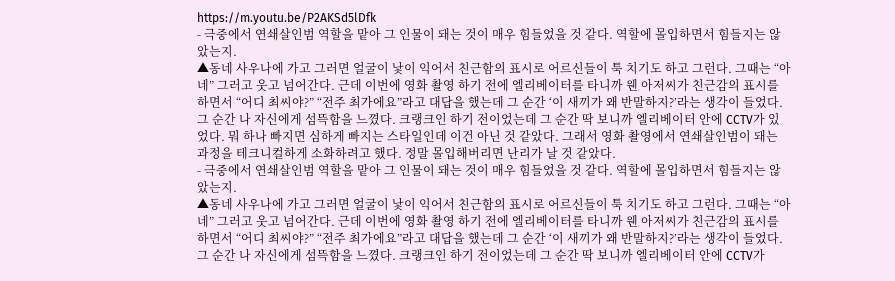https://m.youtu.be/P2AKSd5lDfk
- 극중에서 연쇄살인범 역할을 맡아 그 인물이 돼는 것이 매우 힘들었을 것 같다. 역할에 몰입하면서 힘들지는 않았는지.
▲동네 사우나에 가고 그러면 얼굴이 낯이 익어서 친근함의 표시로 어르신들이 툭 치기도 하고 그런다. 그때는 “아 네” 그러고 웃고 넘어간다. 근데 이번에 영화 촬영 하기 전에 엘리베이터를 타니까 웬 아저씨가 친근감의 표시를 하면서 “어디 최씨야?” “전주 최가에요”라고 대답을 했는데 그 순간 ‘이 새끼가 왜 반말하지?’라는 생각이 들었다. 그 순간 나 자신에게 섬뜩함을 느꼈다. 크랭크인 하기 전이었는데 그 순간 딱 보니까 엘리베이터 안에 CCTV가 있었다. 뭐 하나 빠지면 심하게 빠지는 스타일인데 이건 아닌 것 같았다. 그래서 영화 촬영에서 연쇄살인범이 돼는 과정을 테크니컬하게 소화하려고 했다. 정말 몰입해버리면 난리가 날 것 같았다.
- 극중에서 연쇄살인범 역할을 맡아 그 인물이 돼는 것이 매우 힘들었을 것 같다. 역할에 몰입하면서 힘들지는 않았는지.
▲동네 사우나에 가고 그러면 얼굴이 낯이 익어서 친근함의 표시로 어르신들이 툭 치기도 하고 그런다. 그때는 “아 네” 그러고 웃고 넘어간다. 근데 이번에 영화 촬영 하기 전에 엘리베이터를 타니까 웬 아저씨가 친근감의 표시를 하면서 “어디 최씨야?” “전주 최가에요”라고 대답을 했는데 그 순간 ‘이 새끼가 왜 반말하지?’라는 생각이 들었다. 그 순간 나 자신에게 섬뜩함을 느꼈다. 크랭크인 하기 전이었는데 그 순간 딱 보니까 엘리베이터 안에 CCTV가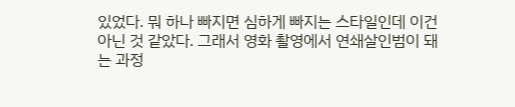있었다. 뭐 하나 빠지면 심하게 빠지는 스타일인데 이건 아닌 것 같았다. 그래서 영화 촬영에서 연쇄살인범이 돼는 과정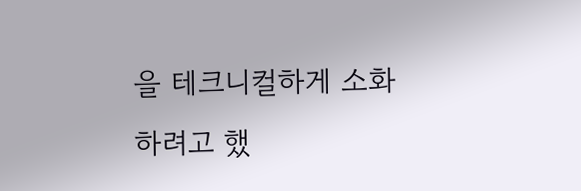을 테크니컬하게 소화하려고 했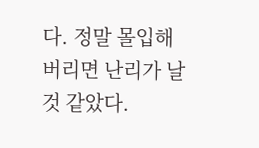다. 정말 몰입해버리면 난리가 날 것 같았다.